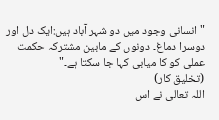"انسانی وجود میں دو شہر آباد ہیں:ایک دل اور دوسرا دماغ۔ دونوں کے مابین مشترکہ حکمت عملی کو کا میابی کہا جا سکتا ہے۔"
(تخلیق کار)
اللہ تعالی نے اس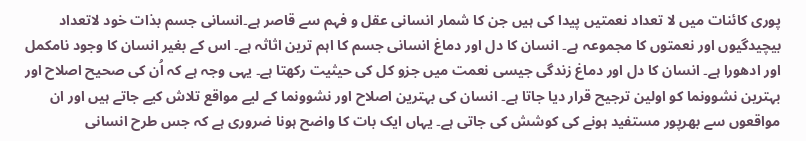پوری کائنات میں لا تعداد نعمتیں پیدا کی ہیں جن کا شمار انسانی عقل و فہم سے قاصر ہے۔انسانی جسم بذات خود لاتعداد بیچیدگیوں اور نعمتوں کا مجموعہ ہے۔ انسان کا دل اور دماغ انسانی جسم کا اہم ترین اثاثہ ہے۔ اس کے بغیر انسان کا وجود نامکمل اور ادھورا ہے۔ انسان کا دل اور دماغ زندگی جیسی نعمت میں جزو کل کی حیثیت رکھتا ہے۔ یہی وجہ ہے کہ اُن کی صحیح اصلاح اور بہترین نشوونما کو اولین ترجیح قرار دیا جاتا ہے۔ انسان کی بہترین اصلاح اور نشوونما کے لیے مواقع تلاش کیے جاتے ہیں اور ان مواقعوں سے بھرپور مستفید ہونے کی کوشش کی جاتی ہے۔ یہاں ایک بات کا واضح ہونا ضروری ہے کہ جس طرح انسانی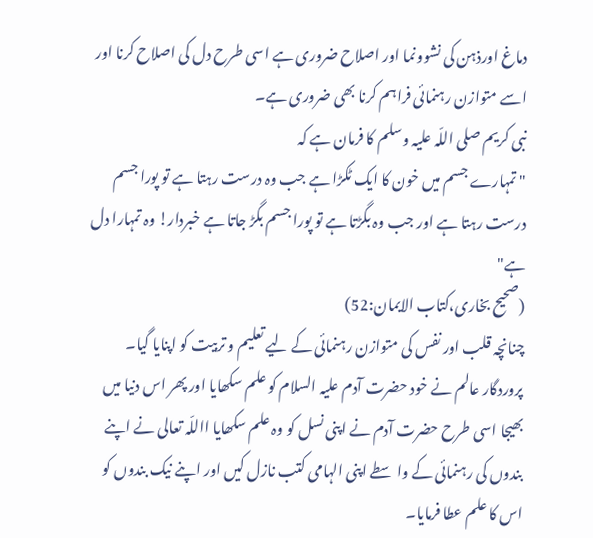دماغ اورذہن کی نشوونما اور اصلاح ضروری ہے اسی طرح دل کی اصلاح کرنا اور اسے متوازن رہنمائی فراہم کرنا بھی ضروری ہے۔
نبی کریم صلی اللّہ علیہ وسلم کا فرمان ہے کہ
" تمہارے جسم میں خون کا ایک ٹکڑا ہے جب وہ درست رہتا ہے تو پورا جسم درست رہتا ہے اور جب وہ بگڑتا ہے تو پورا جسم بگڑ جاتا ہے خبردار! وہ تمہارا دل ہے"
(صحیح بخاری،کتاب الایمان:52)
چنانچہ قلب اور نفس کی متوازن رہنمائی کے لیے تعلیم و تربیت کو اپنایا گیا۔ پروردگار عالم نے خود حضرت آدم علیہ السلام کو علم سکھایا اور پھر اس دنیا میں بھیجا اسی طرح حضرت آدم نے اپنی نسل کو وہ علم سکھایا االلّہ تعالی نے اپنے بندوں کی رہنمائی کے واسطے اپنی الہامی کتب نازل کیں اور اپنے نیک بندوں کو اس کا علم عطا فرمایا۔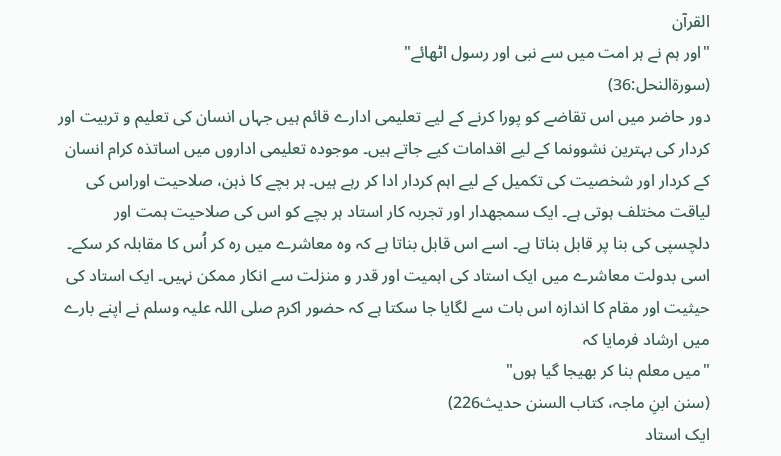القرآن
"اور ہم نے ہر امت میں سے نبی اور رسول اٹھائے"
(سورۃالنحل:36)
دور حاضر میں اس تقاضے کو پورا کرنے کے لیے تعلیمی ادارے قائم ہیں جہاں انسان کی تعلیم و تربیت اور کردار کی بہترین نشوونما کے لیے اقدامات کیے جاتے ہیں۔ موجودہ تعلیمی اداروں میں اساتذہ کرام انسان کے کردار اور شخصیت کی تکمیل کے لیے اہم کردار ادا کر رہے ہیں۔ ہر بچے کا ذہن، صلاحیت اوراس کی لیاقت مختلف ہوتی ہے۔ ایک سمجھدار اور تجربہ کار استاد ہر بچے کو اس کی صلاحیت ہمت اور دلچسپی کی بنا پر قابل بناتا ہے۔ اسے اس قابل بناتا ہے کہ وہ معاشرے میں رہ کر اُس کا مقابلہ کر سکے۔ اسی بدولت معاشرے میں ایک استاد کی اہمیت اور قدر و منزلت سے انکار ممکن نہیں۔ ایک استاد کی حیثیت اور مقام کا اندازہ اس بات سے لگایا جا سکتا ہے کہ حضور اکرم صلی اللہ علیہ وسلم نے اپنے بارے میں ارشاد فرمایا کہ
"میں معلم بنا کر بھیجا گیا ہوں"
(سنن ابنِ ماجہ، کتاب السنن حدیث226)
ایک استاد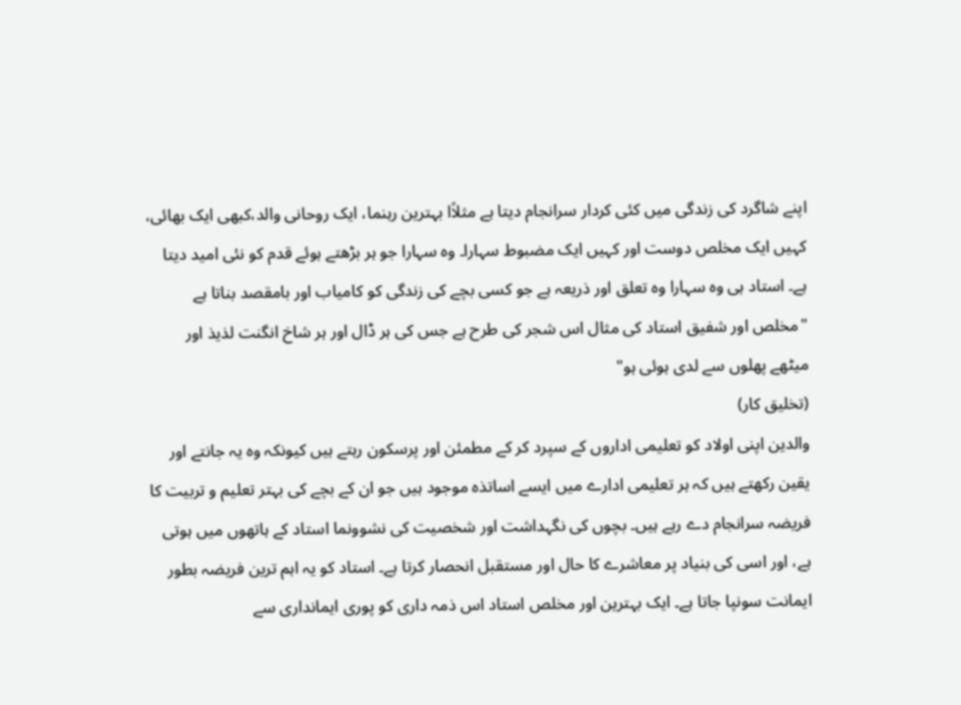اپنے شاگرد کی زندگی میں کئی کردار سرانجام دیتا ہے مثلاًا بہترین رہنما، ایک روحانی والد،کبھی ایک بھائی، کہیں ایک مخلص دوست اور کہیں ایک مضبوط سہارا۔ وہ سہارا جو ہر بڑھتے ہوئے قدم کو نئی امید دیتا ہے۔ استاد ہی وہ سہارا وہ تعلق اور ذریعہ ہے جو کسی بچے کی زندگی کو کامیاب اور بامقصد بناتا ہے
"مخلص اور شفیق استاد کی مثال اس شجر کی طرح ہے جس کی ہر ڈال اور ہر شاخ انگنت لذیذ اور میٹھے پھلوں سے لدی ہوئی ہو"
(تخلیق کار)
والدین اپنی اولاد کو تعلیمی اداروں کے سپرد کر کے مطمئن اور پرسکون رہتے ہیں کیونکہ وہ یہ جانتے اور یقین رکھتے ہیں کہ ہر تعلیمی ادارے میں ایسے اساتذہ موجود ہیں جو ان کے بچے کی بہتر تعلیم و تربیت کا فریضہ سرانجام دے رہے ہیں۔ بچوں کی نگہداشت اور شخصیت کی نشوونما استاد کے ہاتھوں میں ہوتی ہے، اور اسی کی بنیاد پر معاشرے کا حال اور مستقبل انحصار کرتا ہے۔ استاد کو یہ اہم ترین فریضہ بطور ایمانت سونپا جاتا ہے۔ ایک بہترین اور مخلص استاد اس ذمہ داری کو پوری ایمانداری سے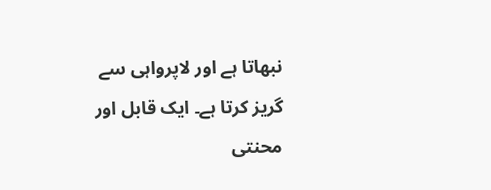نبھاتا ہے اور لاپرواہی سے گریز کرتا ہے۔ ایک قابل اور محنتی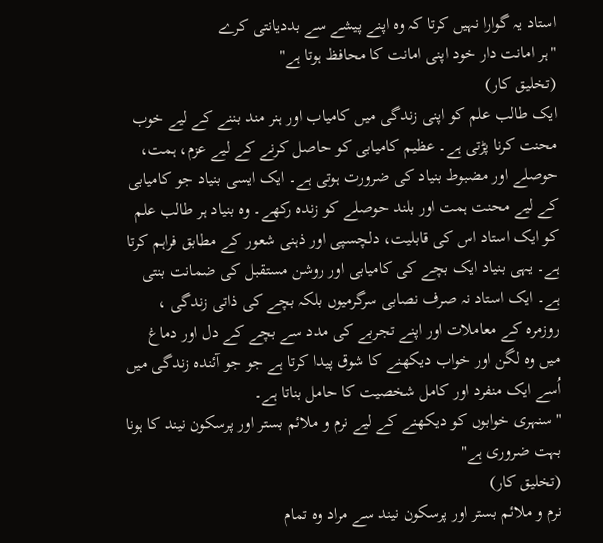استاد یہ گوارا نہیں کرتا کہ وہ اپنے پیشے سے بددیانتی کرے
"ہر امانت دار خود اپنی امانت کا محافظ ہوتا ہے"
(تخلیق کار)
ایک طالب علم کو اپنی زندگی میں کامیاب اور ہنر مند بننے کے لیے خوب محنت کرنا پڑتی ہے۔ عظیم کامیابی کو حاصل کرنے کے لیے عزم، ہمت، حوصلے اور مضبوط بنیاد کی ضرورت ہوتی ہے۔ ایک ایسی بنیاد جو کامیابی کے لیے محنت ہمت اور بلند حوصلے کو زندہ رکھے۔ وہ بنیاد ہر طالب علم کو ایک استاد اس کی قابلیت، دلچسپی اور ذہنی شعور کے مطابق فراہم کرتا ہے۔ یہی بنیاد ایک بچے کی کامیابی اور روشن مستقبل کی ضمانت بنتی ہے۔ ایک استاد نہ صرف نصابی سرگرمیوں بلکہ بچے کی ذاتی زندگی ، روزمرہ کے معاملات اور اپنے تجربے کی مدد سے بچے کے دل اور دماغ میں وہ لگن اور خواب دیکھنے کا شوق پیدا کرتا ہے جو جو آئندہ زندگی میں اُسے ایک منفرد اور کامل شخصیت کا حامل بناتا ہے۔
"سنہری خوابوں کو دیکھنے کے لیے نرم و ملائم بستر اور پرسکون نیند کا ہونا بہت ضروری ہے"
(تخلیق کار)
نرم و ملائم بستر اور پرسکون نیند سے مراد وہ تمام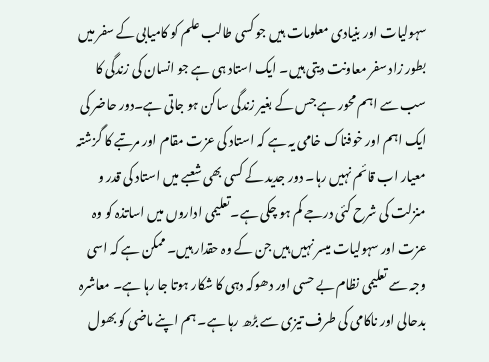سہولیات اور بنیادی معلومات ہیں جو کسی طالب علم کو کامیابی کے سفر میں بطور زاد سفر معاونت دیتی ہیں۔ ایک استاد ہی ہے جو انسان کی زندگی کا سب سے اہم محور ہے جس کے بغیر زندگی ساکن ہو جاتی ہے۔دور حاضر کی ایک اہم اور خوفناک خامی یہ ہے کہ استاد کی عزت مقام اور مرتبے کا گزشتہ معیار اب قائم نہیں رہا۔ دور جدید کے کسی بھی شعبے میں استاد کی قدر و منزلت کی شرح کئی درجے کم ہو چکی ہے۔تعلیمی اداروں میں اساتذہ کو وہ عزت اور سہولیات میسر نہیں ہیں جن کے وہ حقدار ہیں۔ ممکن ہے کہ اسی وجہ سے تعلیمی نظام بے حسی اور دھوکہ دہی کا شکار ہوتا جا رہا ہے۔ معاشرہ بدحالی اور ناکامی کی طرف تیزی سے بڑھ رہا ہے۔ ہم اپنے ماضی کو بھول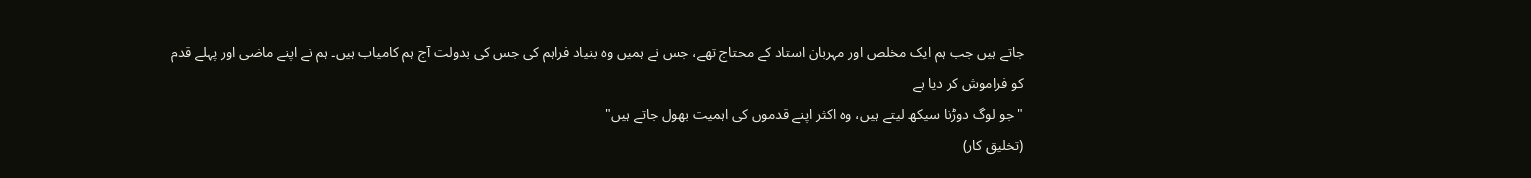جاتے ہیں جب ہم ایک مخلص اور مہربان استاد کے محتاج تھے، جس نے ہمیں وہ بنیاد فراہم کی جس کی بدولت آج ہم کامیاب ہیں۔ ہم نے اپنے ماضی اور پہلے قدم کو فراموش کر دیا ہے
" جو لوگ دوڑنا سیکھ لیتے ہیں، وہ اکثر اپنے قدموں کی اہمیت بھول جاتے ہیں"
(تخلیق کار)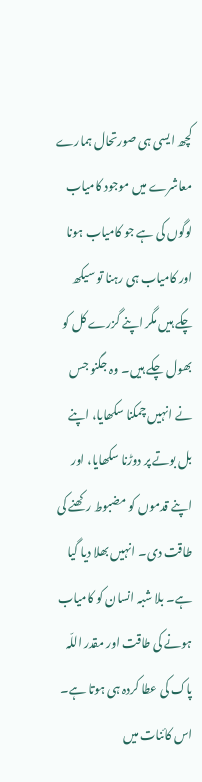کچھ ایسی ہی صورتحال ہمارے معاشرے میں موجود کامیاب لوگوں کی ہے جو کامیاب ہونا اور کامیاب ہی رہنا تو سیکھ چکے ہیں مگر اپنے گزرے کل کو بھول چکے ہیں۔ وہ جگنو جس نے انہیں چمکنا سکھایا، اپنے بل بوتے پر دوڑنا سکھایا، اور اپنے قدموں کو مضبوط رکھنے کی طاقت دی۔ انہیں بھلا دیا گیا ہے۔ بلا شبہ انسان کو کامیاب ہونے کی طاقت اور مقدر اللّہ پاک کی عطا کردہ ہی ہوتا ہے۔ اس کائنات میں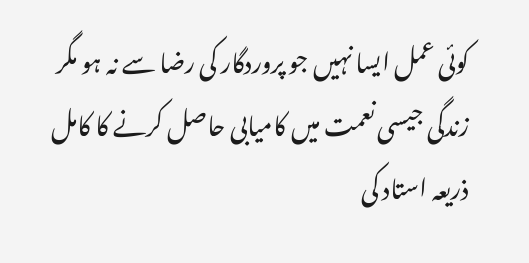کوئی عمل ایسا نہیں جو پروردگار کی رضا سے نہ ہو مگر زندگی جیسی نعمت میں کامیابی حاصل کرنے کا کامل ذریعہ استاد کی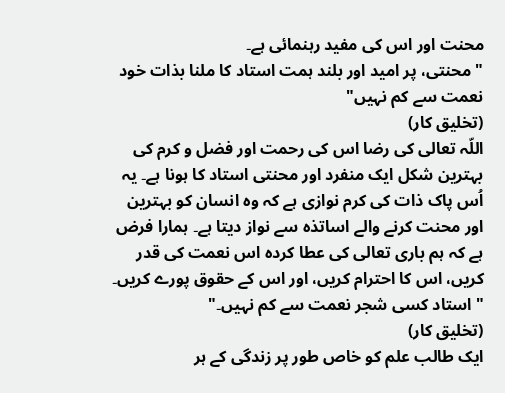محنت اور اس کی مفید رہنمائی ہے۔
" محنتی، پر امید اور بلند ہمت استاد کا ملنا بذات خود نعمت سے کم نہیں"
(تخلیق کار)
اللّہ تعالی کی رضا اس کی رحمت اور فضل و کرم کی بہترین شکل ایک منفرد اور محنتی استاد کا ہونا ہے۔ یہ اُس پاک ذات کی کرم نوازی ہے کہ وہ انسان کو بہترین اور محنت کرنے والے اساتذہ سے نواز دیتا ہے۔ ہمارا فرض ہے کہ ہم باری تعالی کی عطا کردہ اس نعمت کی قدر کریں، اس کا احترام کریں، اور اس کے حقوق پورے کریں۔
" استاد کسی شجر نعمت سے کم نہیں۔"
(تخلیق کار)
ایک طالب علم کو خاص طور پر زندگی کے ہر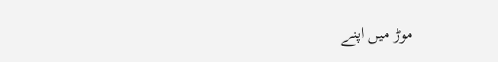موڑ میں اپنے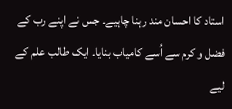استاد کا احسان مند رہنا چاہیے۔ جس نے اپنے رب کے فضل و کرم سے اُسے کامیاب بنایا۔ ایک طالب علم کے لیے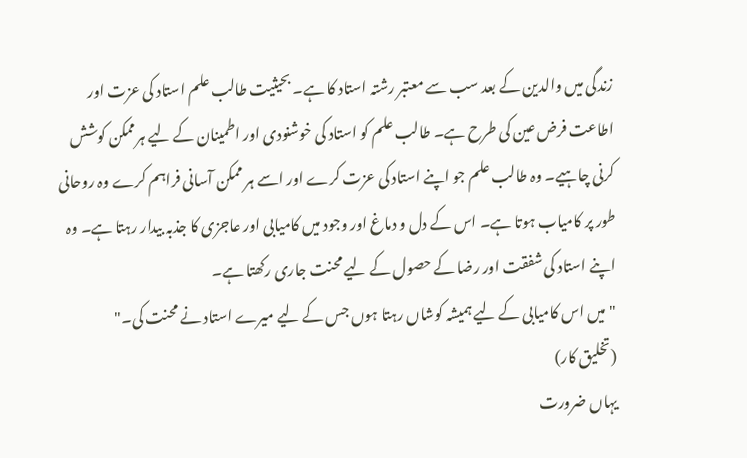زندگی میں والدین کے بعد سب سے معتبر رشتہ استاد کا ہے۔ بحیثیت طالب علم استاد کی عزت اور اطاعت فرض عین کی طرح ہے۔ طالب علم کو استاد کی خوشنودی اور اطمینان کے لیے ہرممکن کوشش کرنی چاہیے۔ وہ طالب علم جو اپنے استاد کی عزت کرے اور اسے ہر ممکن آسانی فراہم کرے وہ روحانی طور پر کامیاب ہوتا ہے۔ اس کے دل و دماغ اور وجود میں کامیابی اور عاجزی کا جذبہ بیدار رہتا ہے۔ وہ اپنے استاد کی شفقت اور رضا کے حصول کے لیے محنت جاری رکھتا ہے۔
"میں اس کامیابی کے لیے ہمیشہ کوشاں رہتا ہوں جس کے لیے میرے استاد نے محنت کی۔"
(تخلیق کار)
یہاں ضرورت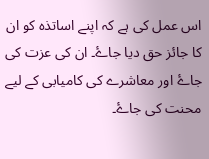اس عمل کی ہے کہ اپنے اساتذہ کو ان کا جائز حق دیا جاۓ۔ ان کی عزت کی جاۓ اور معاشرے کی کامیابی کے لیے محنت کی جاۓ۔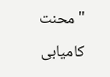"محنت کامیابی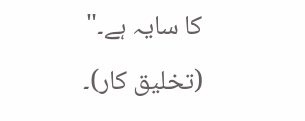کا سایہ ہے۔"
(تخلیق کار)۔